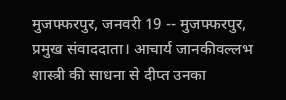मुजफ्फरपुर, जनवरी 19 -- मुजफ्फरपुर, प्रमुख संवाददाता। आचार्य जानकीवल्लभ शास्त्री की साधना से दीप्त उनका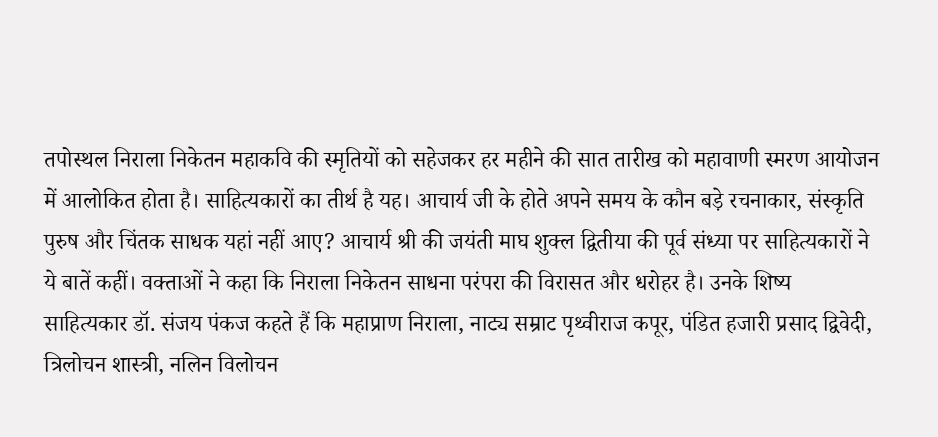तपोस्थल निराला निकेतन महाकवि की स्मृतियों को सहेजकर हर महीने की सात तारीख को महावाणी स्मरण आयोजन में आलोकित होता है। साहित्यकारों का तीर्थ है यह। आचार्य जी के होते अपने समय के कौन बड़े रचनाकार, संस्कृति पुरुष और चिंतक साधक यहां नहीं आए? आचार्य श्री की जयंती माघ शुक्ल द्वितीया की पूर्व संध्या पर साहित्यकारों ने ये बातें कहीं। वक्ताओं ने कहा कि निराला निकेतन साधना परंपरा की विरासत और धरोहर है। उनके शिष्य साहित्यकार डॉ. संजय पंकज कहते हैं कि महाप्राण निराला, नाट्य सम्राट पृथ्वीराज कपूर, पंडित हजारी प्रसाद द्विवेदी, त्रिलोचन शास्त्री, नलिन विलोचन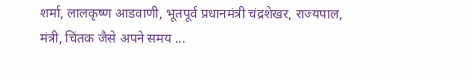शर्मा, लालकृष्ण आडवाणी, भूतपूर्व प्रधानमंत्री चंद्रशेखर, राज्यपाल, मंत्री, चिंतक जैसे अपने समय ...